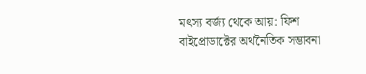মৎস্য বর্জ্য থেকে আয়: ফিশ বাইপ্রোডাক্টের অর্থনৈতিক সম্ভাবনা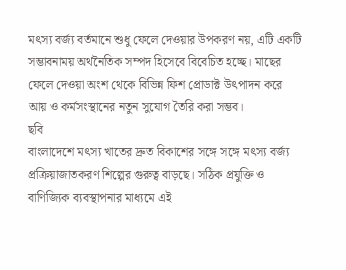মৎস্য বর্জ্য বর্তমানে শুধু ফেলে দেওয়ার উপকরণ নয়, এটি একটি সম্ভাবনাময় অর্থনৈতিক সম্পদ হিসেবে বিবেচিত হচ্ছে। মাছের ফেলে দেওয়া অংশ থেকে বিভিন্ন ফিশ প্রোডাক্ট উৎপাদন করে আয় ও কর্মসংস্থানের নতুন সুযোগ তৈরি করা সম্ভব।
ছবি
বাংলাদেশে মৎস্য খাতের দ্রুত বিকাশের সঙ্গে সঙ্গে মৎস্য বর্জ্য প্রক্রিয়াজাতকরণ শিল্পের গুরুত্ব বাড়ছে। সঠিক প্রযুক্তি ও বাণিজ্যিক ব্যবস্থাপনার মাধ্যমে এই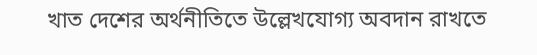খাত দেশের অর্থনীতিতে উল্লেখযোগ্য অবদান রাখতে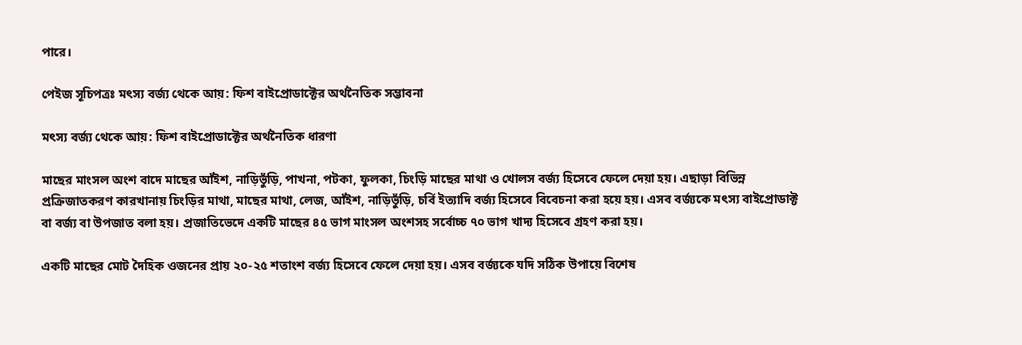পারে।

পেইজ সূচিপত্রঃ মৎস্য বর্জ্য থেকে আয়: ফিশ বাইপ্রোডাক্টের অর্থনৈতিক সম্ভাবনা

মৎস্য বর্জ্য থেকে আয়: ফিশ বাইপ্রোডাক্টের অর্থনৈতিক ধারণা

মাছের মাংসল অংশ বাদে মাছের আঁইশ, নাড়িভুঁড়ি, পাখনা, পটকা, ফুলকা, চিংড়ি মাছের মাথা ও খোলস বর্জ্য হিসেবে ফেলে দেয়া হয়। এছাড়া বিভিন্ন প্রক্রিজাতকরণ কারখানায় চিংড়ির মাথা, মাছের মাথা, লেজ, আঁইশ, নাড়িভুঁড়ি, চর্বি ইত্যাদি বর্জ্য হিসেবে বিবেচনা করা হয়ে হয়। এসব বর্জ্যকে মৎস্য বাইপ্রোডাক্ট বা বর্জ্য বা উপজাত বলা হয়। প্রজাতিভেদে একটি মাছের ৪৫ ভাগ মাংসল অংশসহ সর্বোচ্চ ৭০ ভাগ খাদ্য হিসেবে গ্রহণ করা হয়।

একটি মাছের মোট দৈহিক ওজনের প্রায় ২০-২৫ শতাংশ বর্জ্য হিসেবে ফেলে দেয়া হয়। এসব বর্জ্যকে যদি সঠিক উপায়ে বিশেষ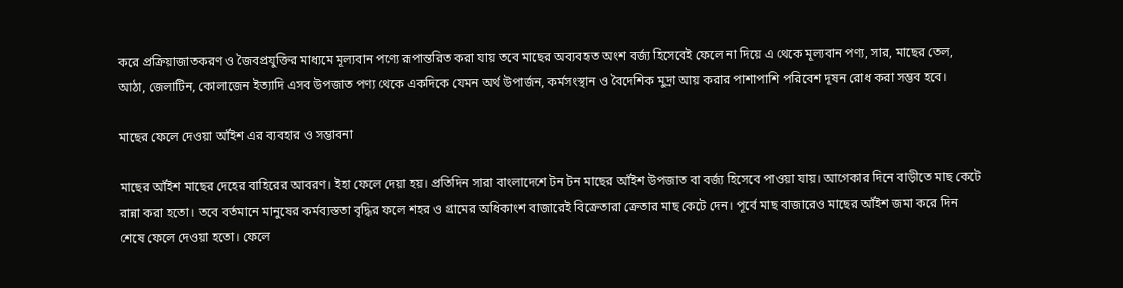করে প্রক্রিয়াজাতকরণ ও জৈবপ্রযুক্তির মাধ্যমে মূল্যবান পণ্যে রূপান্তরিত করা যায় তবে মাছের অব্যবহৃত অংশ বর্জ্য হিসেবেই ফেলে না দিয়ে এ থেকে মূল্যবান পণ্য, সার, মাছের তেল, আঠা, জেলাটিন, কোলাজেন ইত্যাদি এসব উপজাত পণ্য থেকে একদিকে যেমন অর্থ উপার্জন, কর্মসংস্থান ও বৈদেশিক মুদ্রা আয় করার পাশাপাশি পরিবেশ দূষন রোধ করা সম্ভব হবে।

মাছের ফেলে দেওয়া আঁইশ এর ব্যবহার ও সম্ভাবনা

মাছের আঁইশ মাছের দেহের বাহিরের আবরণ। ইহা ফেলে দেয়া হয়। প্রতিদিন সারা বাংলাদেশে টন টন মাছের আঁইশ উপজাত বা বর্জ্য হিসেবে পাওয়া যায়। আগেকার দিনে বাড়ীতে মাছ কেটে রান্না করা হতো। তবে বর্তমানে মানুষের কর্মব্যস্ততা বৃদ্ধির ফলে শহর ও গ্রামের অধিকাংশ বাজারেই বিক্রেতারা ক্রেতার মাছ কেটে দেন। পূর্বে মাছ বাজারেও মাছের আঁইশ জমা করে দিন শেষে ফেলে দেওয়া হতো। ফেলে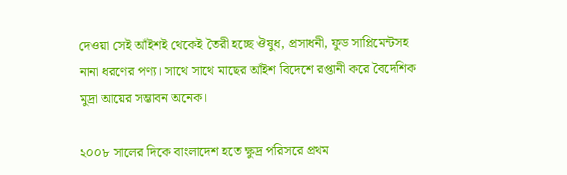দেওয়া সেই আঁইশই থেকেই তৈরী হচ্ছে ঔষুধ, প্রসাধনী, ফুড সাপ্লিমেন্টসহ নানা ধরণের পণ্য। সাথে সাথে মাছের আঁইশ বিদেশে রপ্তানী করে বৈদেশিক মুদ্রা আয়ের সম্ভাবন অনেক।

২০০৮ সালের দিকে বাংলাদেশ হতে ক্ষুদ্র পরিসরে প্রথম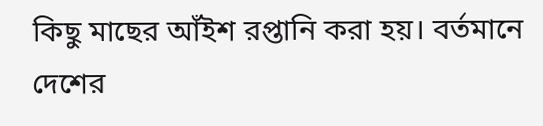কিছু মাছের আঁইশ রপ্তানি করা হয়। বর্তমানে দেশের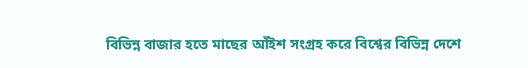বিভিন্ন বাজার হতে মাছের আঁইশ সংগ্রহ করে বিশ্বের বিভিন্ন দেশে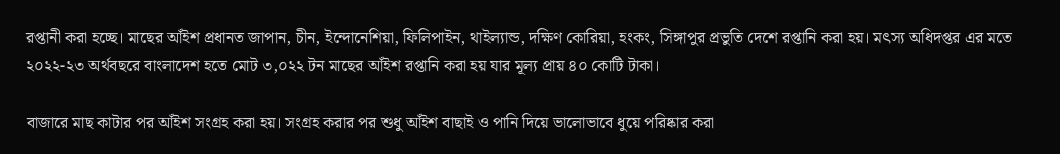রপ্তানী করা হচ্ছে। মাছের আঁইশ প্রধানত জাপান, চীন, ইন্দোনেশিয়া, ফিলিপাইন, থাইল্যান্ড, দক্ষিণ কোরিয়া, হংকং, সিঙ্গাপুর প্রভুতি দেশে রপ্তানি করা হয়। মৎস্য অধিদপ্তর এর মতে ২০২২-২৩ অর্থবছরে বাংলাদেশ হতে মোট ৩,০২২ টন মাছের আঁইশ রপ্তানি করা হয় যার মূল্য প্রায় ৪০ কোটি টাকা।

বাজারে মাছ কাটার পর আঁইশ সংগ্রহ করা হয়। সংগ্রহ করার পর শুধু আঁইশ বাছাই ও পানি দিয়ে ভালোভাবে ধুয়ে পরিষ্কার করা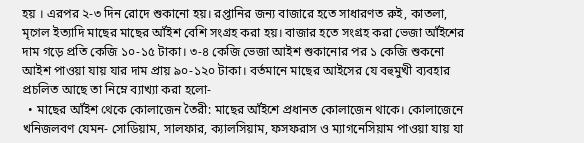হয় । এরপর ২-৩ দিন রোদে শুকানো হয়। রপ্তানির জন্য বাজারে হতে সাধারণত রুই, কাতলা, মৃগেল ইত্যাদি মাছের মাছের আঁইশ বেশি সংগ্রহ করা হয়। বাজার হতে সংগ্রহ করা ভেজা আঁইশের দাম গড়ে প্রতি কেজি ১০-১৫ টাকা। ৩-৪ কেজি ভেজা আইশ শুকানোর পর ১ কেজি শুকনো আইশ পাওয়া যায় যার দাম প্রায় ৯০-১২০ টাকা। বর্তমানে মাছের আইসের যে বহুমুখী ব্যবহার প্রচলিত আছে তা নিম্নে ব্যাখ্যা করা হলো-
  • মাছের আঁইশ থেকে কোলাজেন তৈরী: মাছের আঁইশে প্রধানত কোলাজেন থাকে। কোলাজেনে খনিজলবণ যেমন- সোডিয়াম, সালফার, ক্যালসিয়াম, ফসফরাস ও ম্যাগনেসিয়াম পাওয়া যায় যা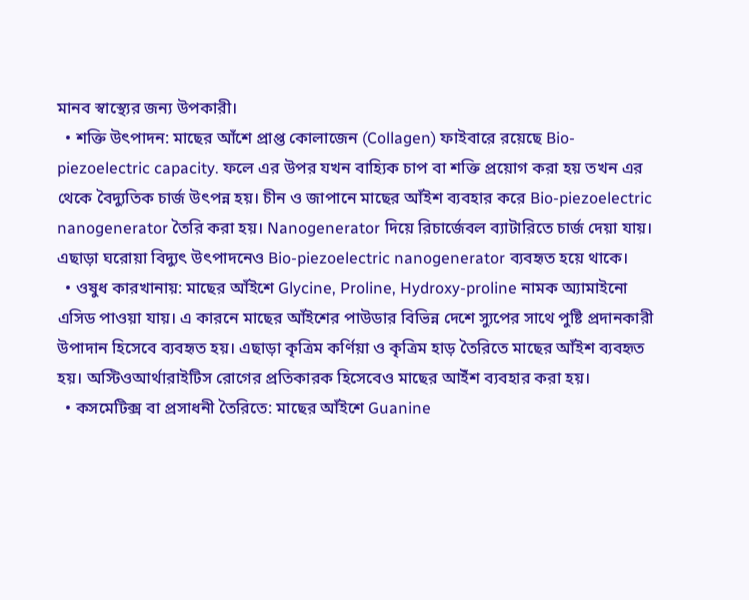মানব স্বাস্থ্যের জন্য উপকারী।
  • শক্তি উৎপাদন: মাছের আঁশে প্রাপ্ত কোলাজেন (Collagen) ফাইবারে রয়েছে Bio-piezoelectric capacity. ফলে এর উপর যখন বাহ্যিক চাপ বা শক্তি প্রয়োগ করা হয় তখন এর থেকে বৈদ্যুতিক চার্জ উৎপন্ন হয়। চীন ও জাপানে মাছের আঁইশ ব্যবহার করে Bio-piezoelectric nanogenerator তৈরি করা হয়। Nanogenerator দিয়ে রিচার্জেবল ব্যাটারিতে চার্জ দেয়া যায়। এছাড়া ঘরোয়া বিদ্যুৎ উৎপাদনেও Bio-piezoelectric nanogenerator ব্যবহৃত হয়ে থাকে।
  • ওষুধ কারখানায়: মাছের আঁইশে Glycine, Proline, Hydroxy-proline নামক অ্যামাইনো এসিড পাওয়া যায়। এ কারনে মাছের আঁইশের পাউডার বিভিন্ন দেশে স্যুপের সাথে পুষ্টি প্রদানকারী উপাদান হিসেবে ব্যবহৃত হয়। এছাড়া কৃত্রিম কর্ণিয়া ও কৃত্রিম হাড় তৈরিতে মাছের আঁইশ ব্যবহৃত হয়। অস্টিওআর্থারাইটিস রোগের প্রতিকারক হিসেবেও মাছের আইঁশ ব্যবহার করা হয়।
  • কসমেটিক্স বা প্রসাধনী তৈরিতে: মাছের আঁইশে Guanine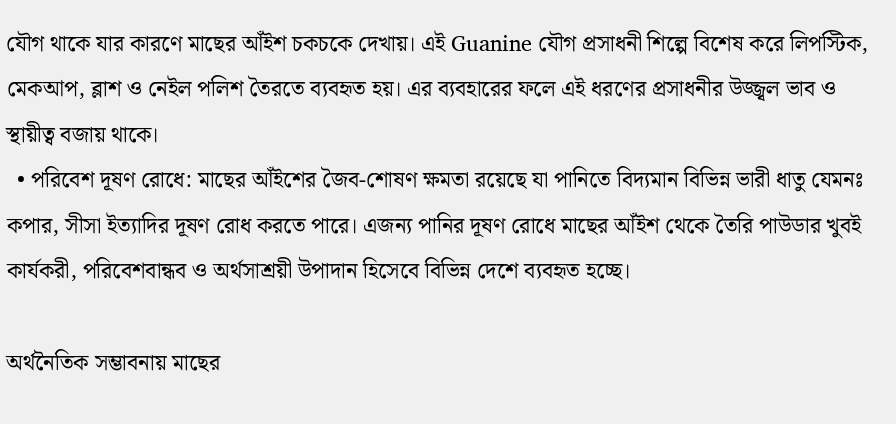যৌগ থাকে যার কারণে মাছের আঁইশ চকচকে দেখায়। এই Guanine যৌগ প্রসাধনী শিল্পে বিশেষ করে লিপস্টিক, মেকআপ, ব্লাশ ও নেইল পলিশ তৈরতে ব্যবহৃত হয়। এর ব্যবহারের ফলে এই ধরণের প্রসাধনীর উজ্জ্বল ভাব ও স্থায়ীত্ব বজায় থাকে।
  • পরিবেশ দূষণ রোধে: মাছের আঁইশের জৈব-শোষণ ক্ষমতা রয়েছে যা পানিতে বিদ্যমান বিভিন্ন ভারী ধাতু যেমনঃ কপার, সীসা ইত্যাদির দূষণ রোধ করতে পারে। এজন্য পানির দূষণ রোধে মাছের আঁইশ থেকে তৈরি পাউডার খুবই কার্যকরী, পরিবেশবান্ধব ও অর্থসাশ্রয়ী উপাদান হিসেবে বিভিন্ন দেশে ব্যবহৃত হচ্ছে।

অর্থনৈতিক সম্ভাবনায় মাছের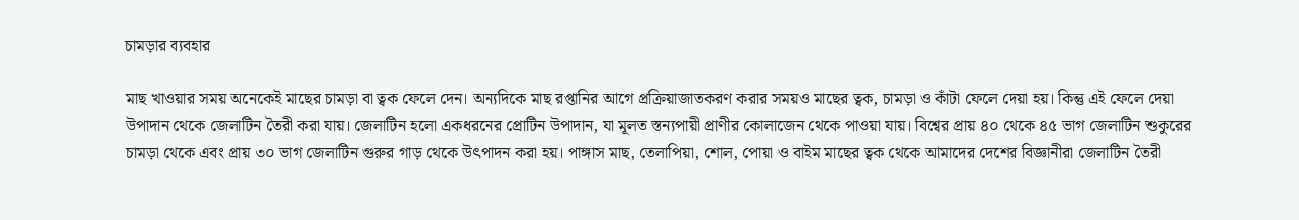চামড়ার ব্যবহার

মাছ খাওয়ার সময় অনেকেই মাছের চামড়া বা ত্বক ফেলে দেন। অন্যদিকে মাছ রপ্তানির আগে প্রক্রিয়াজাতকরণ করার সময়ও মাছের ত্বক, চামড়া ও কাঁটা ফেলে দেয়া হয়। কিন্তু এই ফেলে দেয়া উপাদান থেকে জেলাটিন তৈরী করা যায়। জেলাটিন হলো একধরনের প্রোটিন উপাদান, যা মূলত স্তন্যপায়ী প্রাণীর কোলাজেন থেকে পাওয়া যায়। বিশ্বের প্রায় ৪০ থেকে ৪৫ ভাগ জেলাটিন শুকুরের চামড়া থেকে এবং প্রায় ৩০ ভাগ জেলাটিন গুরুর গাড় থেকে উৎপাদন করা হয়। পাঙ্গাস মাছ, তেলাপিয়া, শোল, পোয়া ও বাইম মাছের ত্বক থেকে আমাদের দেশের বিজ্ঞানীরা জেলাটিন তৈরী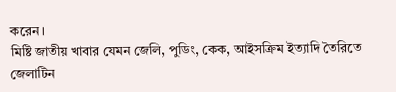করেন।
মিষ্টি জাতীয় খাবার যেমন জেলি, পুডিং, কেক, আইসক্রিম ইত্যাদি তৈরিতে জেলাটিন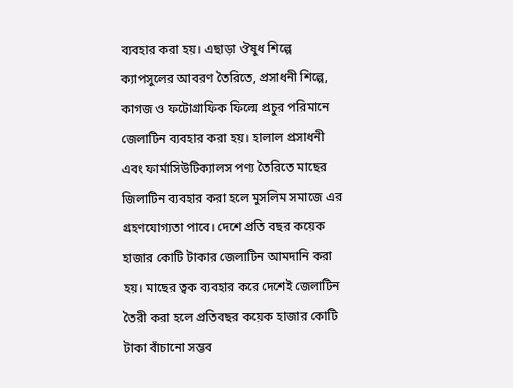ব্যবহার করা হয়। এছাড়া ঔষুধ শিল্পে ক্যাপসুলের আবরণ তৈরিতে, প্রসাধনী শিল্পে, কাগজ ও ফটোগ্রাফিক ফিল্মে প্রচুর পরিমানে জেলাটিন ব্যবহার করা হয়। হালাল প্রসাধনী এবং ফার্মাসিউটিক্যালস পণ্য তৈরিতে মাছের জিলাটিন ব্যবহার করা হলে মুসলিম সমাজে এর গ্রহণযোগ্যতা পাবে। দেশে প্রতি বছর কয়েক হাজার কোটি টাকার জেলাটিন আমদানি করা হয়। মাছের ত্বক ব্যবহার করে দেশেই জেলাটিন তৈরী করা হলে প্রতিবছর কয়েক হাজার কোটি টাকা বাঁচানো সম্ভব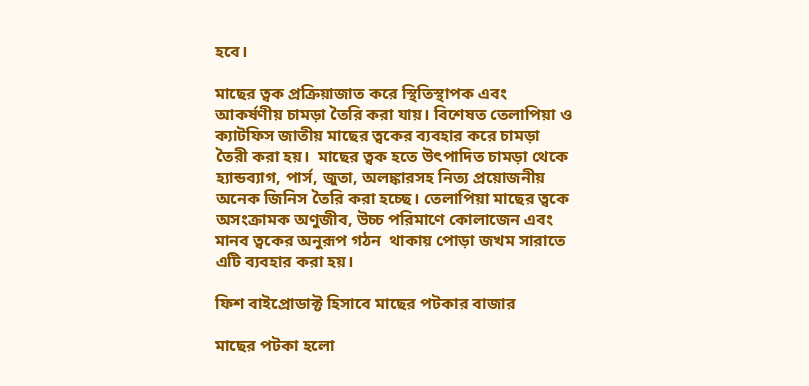হবে।

মাছের ত্বক প্রক্রিয়াজাত করে স্থিতিস্থাপক এবং আকর্ষণীয় চামড়া তৈরি করা যায়। বিশেষত তেলাপিয়া ও ক্যাটফিস জাতীয় মাছের ত্বকের ব্যবহার করে চামড়া তৈরী করা হয়।  মাছের ত্বক হতে উৎপাদিত চামড়া থেকে হ্যান্ডব্যাগ, পার্স, জুতা, অলঙ্কারসহ নিত্য প্রয়োজনীয় অনেক জিনিস তৈরি করা হচ্ছে। তেলাপিয়া মাছের ত্বকে অসংক্রামক অণুজীব, উচ্চ পরিমাণে কোলাজেন এবং মানব ত্বকের অনুরূপ গঠন  থাকায় পোড়া জখম সারাতে এটি ব্যবহার করা হয়।

ফিশ বাইপ্রোডাক্ট হিসাবে মাছের পটকার বাজার

মাছের পটকা হলো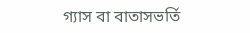গ্যাস বা বাতাসভর্তি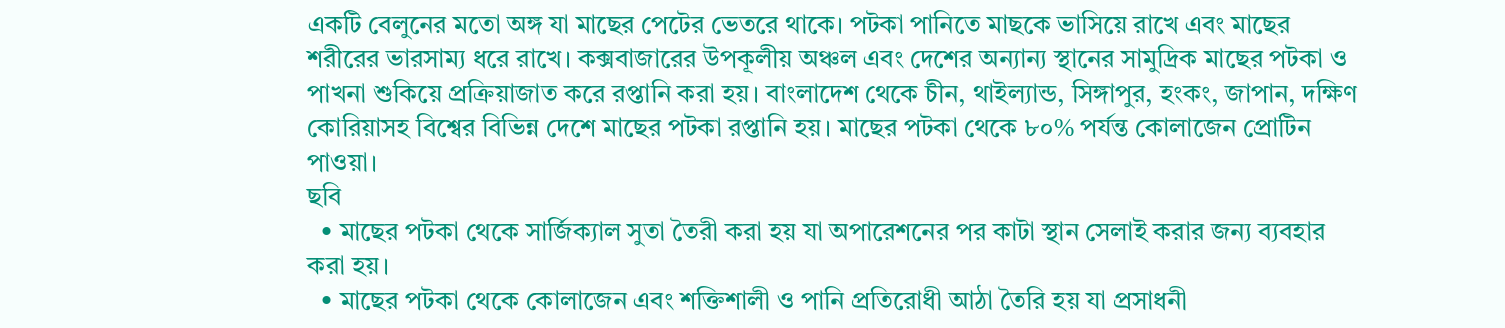একটি বেলুনের মতো অঙ্গ যা মাছের পেটের ভেতরে থাকে। পটকা পানিতে মাছকে ভাসিয়ে রাখে এবং মাছের শরীরের ভারসাম্য ধরে রাখে। কক্সবাজারের উপকূলীয় অঞ্চল এবং দেশের অন্যান্য স্থানের সামুদ্রিক মাছের পটকা ও পাখনা শুকিয়ে প্রক্রিয়াজাত করে রপ্তানি করা হয়। বাংলাদেশ থেকে চীন, থাইল্যান্ড, সিঙ্গাপুর, হংকং, জাপান, দক্ষিণ কোরিয়াসহ বিশ্বের বিভিন্ন দেশে মাছের পটকা রপ্তানি হয়। মাছের পটকা থেকে ৮০% পর্যন্ত কোলাজেন প্রোটিন পাওয়া।
ছবি
  • মাছের পটকা থেকে সার্জিক্যাল সুতা তৈরী করা হয় যা অপারেশনের পর কাটা স্থান সেলাই করার জন্য ব্যবহার করা হয়।
  • মাছের পটকা থেকে কোলাজেন এবং শক্তিশালী ও পানি প্রতিরোধী আঠা তৈরি হয় যা প্রসাধনী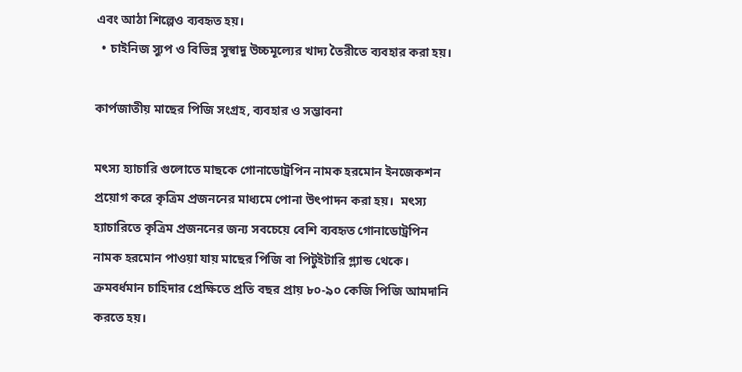এবং আঠা শিল্পেও ব্যবহৃত হয়।
  • চাইনিজ স্যুপ ও বিভিন্ন সুস্বাদু উচ্চমূল্যের খাদ্য তৈরীতে ব্যবহার করা হয়।

কার্পজাতীয় মাছের পিজি সংগ্রহ, ব্যবহার ও সম্ভাবনা

মৎস্য হ্যাচারি গুলোতে মাছকে গোনাডোট্রপিন নামক হরমোন ইনজেকশন প্রয়োগ করে কৃত্রিম প্রজননের মাধ্যমে পোনা উৎপাদন করা হয়।  মৎস্য হ্যাচারিতে কৃত্রিম প্রজননের জন্য সবচেয়ে বেশি ব্যবহৃত গোনাডোট্রপিন নামক হরমোন পাওয়া যায় মাছের পিজি বা পিটুইটারি গ্ল্যান্ড থেকে। ক্রমবর্ধমান চাহিদার প্রেক্ষিতে প্রতি বছর প্রায় ৮০-৯০ কেজি পিজি আমদানি করতে হয়।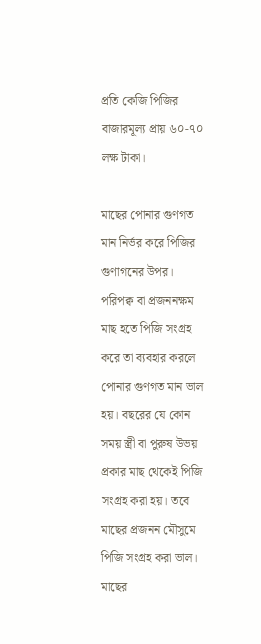প্রতি কেজি পিজির বাজারমূল্য প্রায় ৬০-৭০ লক্ষ টাকা।

মাছের পোনার গুণগত মান নির্ভর করে পিজির গুণাগনের উপর। পরিপক্ব বা প্রজননক্ষম মাছ হতে পিজি সংগ্রহ করে তা ব্যবহার করলে পোনার গুণগত মান ভাল হয়। বছরের যে কোন সময় স্ত্রী বা পুরুষ উভয় প্রকার মাছ থেকেই পিজি সংগ্রহ করা হয়। তবে মাছের প্রজনন মৌসুমে পিজি সংগ্রহ করা ভাল। মাছের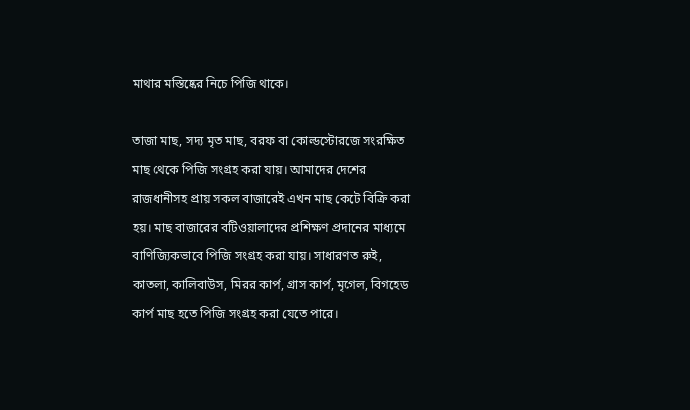মাথার মস্তিষ্কের নিচে পিজি থাকে।

তাজা মাছ, সদ্য মৃত মাছ, বরফ বা কোল্ডস্টোরজে সংরক্ষিত মাছ থেকে পিজি সংগ্রহ করা যায়। আমাদের দেশের রাজধানীসহ প্রায় সকল বাজারেই এখন মাছ কেটে বিক্রি করা হয়। মাছ বাজারের বটিওয়ালাদের প্রশিক্ষণ প্রদানের মাধ্যমে বাণিজ্যিকভাবে পিজি সংগ্রহ করা যায়। সাধারণত রুই, কাতলা, কালিবাউস, মিরর কার্প, গ্রাস কার্প, মৃগেল, বিগহেড কার্প মাছ হতে পিজি সংগ্রহ করা যেতে পারে।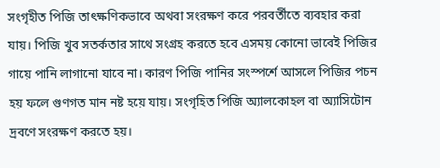সংগৃহীত পিজি তাৎক্ষণিকভাবে অথবা সংরক্ষণ করে পরবর্তীতে ব্যবহার করা যায়। পিজি খুব সতর্কতার সাথে সংগ্রহ করতে হবে এসময় কোনো ভাবেই পিজির গায়ে পানি লাগানো যাবে না। কারণ পিজি পানির সংস্পর্শে আসলে পিজির পচন হয় ফলে গুণগত মান নষ্ট হয়ে যায়। সংগৃহিত পিজি অ্যালকোহল বা অ্যাসিটোন দ্রবণে সংরক্ষণ করতে হয়।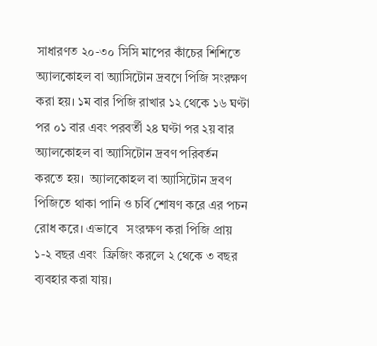সাধারণত ২০-৩০ সিসি মাপের কাঁচের শিশিতে  অ্যালকোহল বা অ্যাসিটোন দ্রবণে পিজি সংরক্ষণ করা হয়। ১ম বার পিজি রাখার ১২ থেকে ১৬ ঘণ্টা পর ০১ বার এবং পরবর্তী ২৪ ঘণ্টা পর ২য় বার অ্যালকোহল বা অ্যাসিটোন দ্রবণ পরিবর্তন করতে হয়।  অ্যালকোহল বা অ্যাসিটোন দ্রবণ পিজিতে থাকা পানি ও চর্বি শোষণ করে এর পচন রোধ করে। এভাবে   সংরক্ষণ করা পিজি প্রায় ১-২ বছর এবং ‍ ফ্রিজিং করলে ২ থেকে ৩ বছর ব্যবহার করা যায়।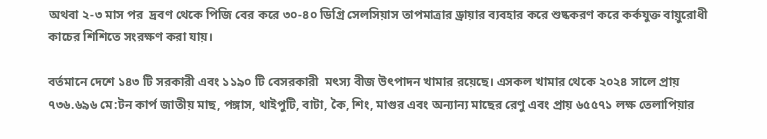অথবা ২-৩ মাস পর  দ্রবণ থেকে পিজি বের করে ৩০-৪০ ডিগ্রি সেলসিয়াস তাপমাত্রার ড্রায়ার ব্যবহার করে শুষ্ককরণ করে কর্কযুক্ত বায়ুরোধী কাচের শিশিতে সংরক্ষণ করা যায়।

বর্তমানে দেশে ১৪৩ টি সরকারী এবং ১১৯০ টি বেসরকারী  মৎস্য বীজ উৎপাদন খামার রয়েছে। এসকল খামার থেকে ২০২৪ সালে প্রায় ৭৩৬.৬৯৬ মে:টন কার্প জাতীয় মাছ, পঙ্গাস, থাইপুটি, বাটা, কৈ, শিং, মাগুর এবং অন্যান্য মাছের রেণু এবং প্রায় ৬৫৫৭১ লক্ষ তেলাপিয়ার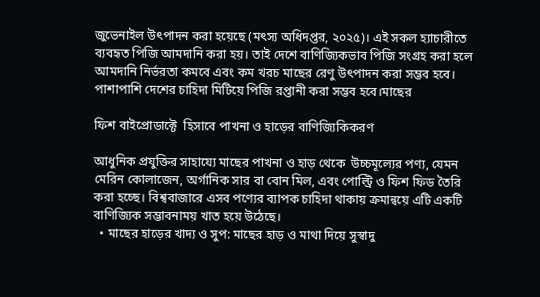জুভেনাইল উৎপাদন করা হয়েছে (মৎস্য অধিদপ্তর, ২০২৫)। এই সকল হ্যাচারীতে ব্যবহৃত পিজি আমদানি করা হয়। তাই দেশে বাণিজ্যিকভাব পিজি সংগ্রহ করা হলে আমদানি নির্ভরতা কমবে এবং কম খরচ মাছের রেণু উৎপাদন করা সম্ভব হবে। পাশাপাশি দেশের চাহিদা মিটিয়ে পিজি রপ্তানী করা সম্ভব হবে।মাছের

ফিশ বাইপ্রোডাক্টে  হিসাবে পাখনা ও হাড়ের বাণিজ্যিকিকরণ

আধুনিক প্রযুক্তির সাহায্যে মাছের পাখনা ও হাড় থেকে  উচ্চমূল্যের পণ্য, যেমন মেরিন কোলাজেন, অর্গানিক সার বা বোন মিল, এবং পোল্ট্রি ও ফিশ ফিড তৈরি করা হচ্ছে। বিশ্ববাজারে এসব পণ্যের ব্যাপক চাহিদা থাকায় ক্রমান্বয়ে এটি একটি বাণিজ্যিক সম্ভাবনাময় খাত হয়ে উঠেছে।
  • মাছের হাড়ের খাদ্য ও সুপ: মাছের হাড় ও মাথা দিয়ে সুস্বাদু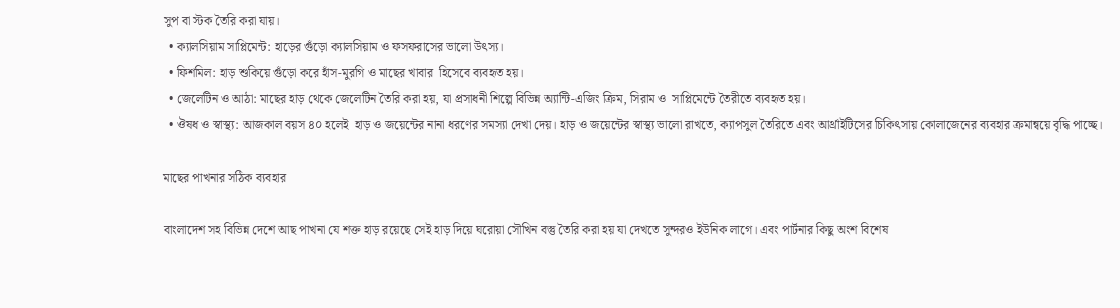সুপ বা স্টক তৈরি করা যায়।
  • ক্যালসিয়াম সাপ্লিমেন্ট: হাড়ের গুঁড়ো ক্যালসিয়াম ও ফসফরাসের ভালো উৎস্য।
  • ফিশমিল: হাড় শুকিয়ে গুঁড়ো করে হাঁস-মুরগি ও মাছের খাবার  হিসেবে ব্যবহৃত হয়।
  • জেলেটিন ও আঠা: মাছের হাড় থেকে জেলেটিন তৈরি করা হয়, যা প্রসাধনী শিল্পে বিভিন্ন অ্যান্টি-এজিং ক্রিম, সিরাম ও  সাপ্লিমেন্টে তৈরীতে ব্যবহৃত হয়।
  • ঔষধ ও স্বাস্থ্য: আজকাল বয়স ৪০ হলেই  হাড় ও জয়েন্টের নানা ধরণের সমস্যা দেখা দেয়। হাড় ও জয়েন্টের স্বাস্থ্য ভালো রাখতে, ক্যাপসুল তৈরিতে এবং আর্থ্রাইটিসের চিকিৎসায় কোলাজেনের ব্যবহার ক্রমান্বয়ে বৃদ্ধি পাচ্ছে।

মাছের পাখনার সঠিক ব্যবহার

বাংলাদেশ সহ বিভিন্ন দেশে আছ পাখনা যে শক্ত হাড় রয়েছে সেই হাড় দিয়ে ঘরোয়া সৌখিন বস্তু তৈরি করা হয় যা দেখতে সুন্দরও ইউনিক লাগে। এবং পার্টনার কিছু অংশ বিশেষ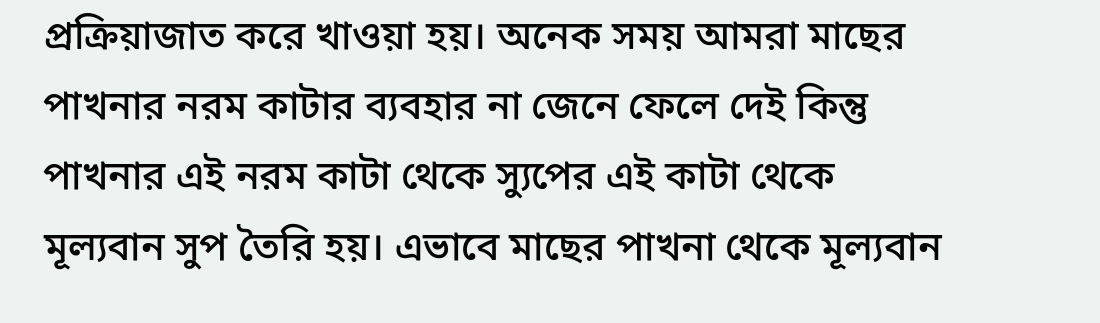প্রক্রিয়াজাত করে খাওয়া হয়। অনেক সময় আমরা মাছের পাখনার নরম কাটার ব্যবহার না জেনে ফেলে দেই কিন্তু পাখনার এই নরম কাটা থেকে স্যুপের এই কাটা থেকে মূল্যবান সুপ তৈরি হয়। এভাবে মাছের পাখনা থেকে মূল্যবান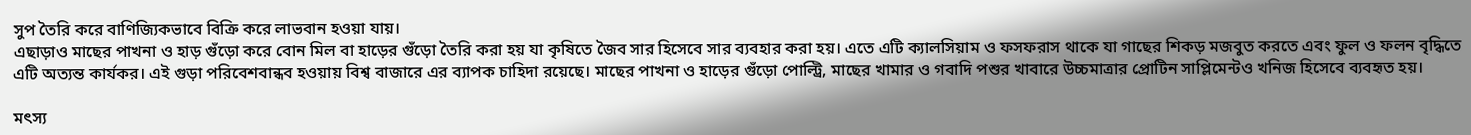সুপ তৈরি করে বাণিজ্যিকভাবে বিক্রি করে লাভবান হওয়া যায়।
এছাড়াও মাছের পাখনা ও হাড় গুঁড়ো করে বোন মিল বা হাড়ের গুঁড়ো তৈরি করা হয় যা কৃষিতে জৈব সার হিসেবে সার ব্যবহার করা হয়। এতে এটি ক্যালসিয়াম ও ফসফরাস থাকে যা গাছের শিকড় মজবুত করতে এবং ফুল ও ফলন বৃদ্ধিতে এটি অত্যন্ত কার্যকর। এই গুড়া পরিবেশবান্ধব হওয়ায় বিশ্ব বাজারে এর ব্যাপক চাহিদা রয়েছে। মাছের পাখনা ও হাড়ের গুঁড়ো পোল্ট্রি, মাছের খামার ও গবাদি পশুর খাবারে উচ্চমাত্রার প্রোটিন সাপ্লিমেন্টও খনিজ হিসেবে ব্যবহৃত হয়।

মৎস্য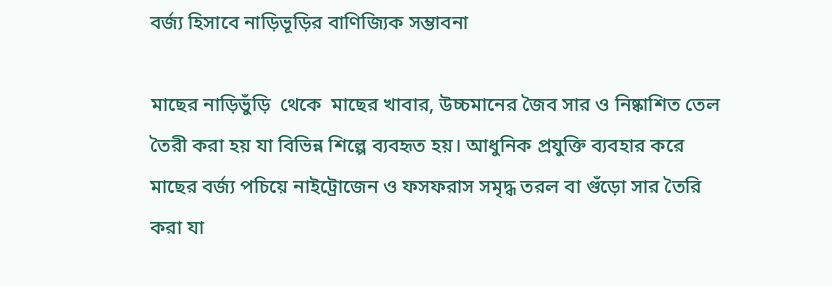বর্জ্য হিসাবে নাড়িভূড়ির বাণিজ্যিক সম্ভাবনা

মাছের নাড়িভুঁড়ি  থেকে  মাছের খাবার, উচ্চমানের জৈব সার ও নিষ্কাশিত তেল তৈরী করা হয় যা বিভিন্ন শিল্পে ব্যবহৃত হয়। আধুনিক প্রযুক্তি ব্যবহার করে মাছের বর্জ্য পচিয়ে নাইট্রোজেন ও ফসফরাস সমৃদ্ধ তরল বা গুঁড়ো সার তৈরি করা যা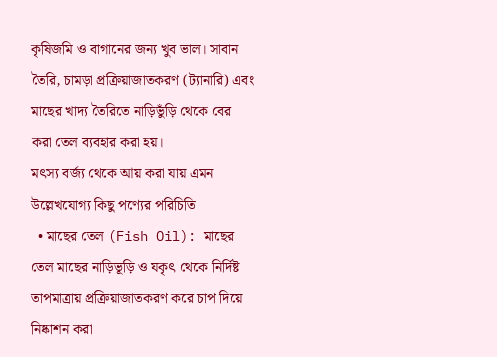কৃষিজমি ও বাগানের জন্য খুব ভাল। সাবান তৈরি, চামড়া প্রক্রিয়াজাতকরণ (ট্যানারি) এবং মাছের খাদ্য তৈরিতে নাড়িভুঁড়ি থেকে বের করা তেল ব্যবহার করা হয়।
মৎস্য বর্জ্য থেকে আয় করা যায় এমন উল্লেখযোগ্য কিছু পণ্যের পরিচিতি
  • মাছের তেল (Fish Oil): মাছের  তেল মাছের নাড়িভূড়ি ও যকৃৎ থেকে নির্দিষ্ট তাপমাত্রায় প্রক্রিয়াজাতকরণ করে চাপ দিয়ে নিষ্কাশন করা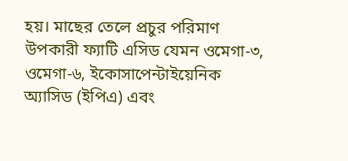হয়। মাছের তেলে প্রচুর পরিমাণ উপকারী ফ্যাটি এসিড যেমন ওমেগা-৩, ওমেগা-৬, ইকোসাপেন্টাইয়েনিক অ্যাসিড (ইপিএ) এবং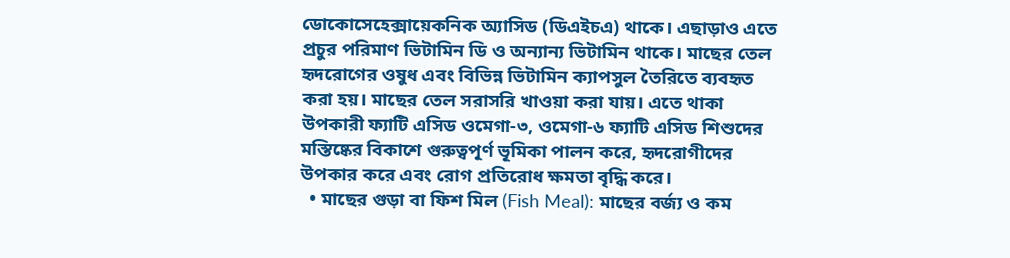ডোকোসেহেক্সায়েকনিক অ্যাসিড (ডিএইচএ) থাকে। এছাড়াও এতে প্রচুর পরিমাণ ভিটামিন ডি ও অন্যান্য ভিটামিন থাকে। মাছের তেল হৃদরোগের ওষুধ এবং বিভিন্ন ভিটামিন ক্যাপসুল তৈরিতে ব্যবহৃত করা হয়। মাছের তেল সরাসরি খাওয়া করা যায়। এতে থাকা উপকারী ফ্যাটি এসিড ওমেগা-৩, ওমেগা-৬ ফ্যাটি এসিড শিশুদের মস্তিষ্কের বিকাশে গুরুত্বপূর্ণ ভূমিকা পালন করে, হৃদরোগীদের উপকার করে এবং রোগ প্রতিরোধ ক্ষমতা বৃদ্ধি করে।
  • মাছের গুড়া বা ফিশ মিল (Fish Meal): মাছের বর্জ্য ও কম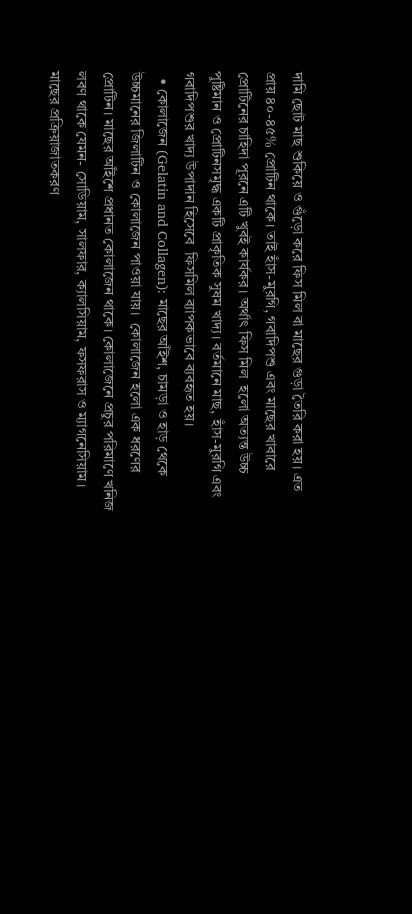দামি ছোট মাছ শুকিয়ে ও গুঁড়ো করে ফিস মিল বা মাছের গুড়া তৈরি করা হয়। এত প্রায় ৪০-৪৫% প্রোটিন থাকে। তাই হাঁস-মুরগি, গবাদিপশু এবং মাছের খাবারে প্রোটিনের চাহিদা পূরনে এটি খুবই কার্যকর। অর্থাৎ ফিস মিল  হলো অত্যন্ত উচ্চ পুষ্টিমান ও প্রোটিনসমৃদ্ধ একটি প্রাকৃতিক সুষম খাদ্য। বর্তমানে মাছ, হাঁস-মুরগি এবং গবাদিপশুর খাদ্য উপাদান হিসেবে  ফিসমিল ব্যাপকভাবে ব্যবহৃত হয়।
  • কোলাজেন (Gelatin and Collagen): মাছের আঁইশ, চামড়া ও হাড় থেকে উচ্চমানের জিলাটিন ও কোলাজেন পাওয়া যায়।  কোলাজেন হলো এক ধরণের প্রোটিন। মাছের আঁইশে প্রধানত কোলাজেন থাকে। কোলাজেনে প্রচুর পরিমাণে খনিজ লবণ থাকে যেমন- সোডিয়াম, সালফার, ক্যালসিয়াম, ফসফরাস ও ম্যাগনেসিয়াম। মাছের প্রক্রিয়াজাতকরণ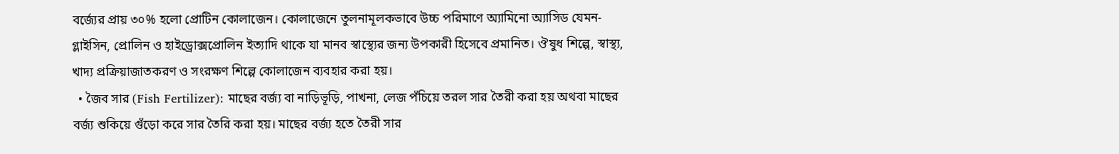বর্জ্যের প্রায় ৩০% হলো প্রোটিন কোলাজেন। কোলাজেনে তুলনামূলকভাবে উচ্চ পরিমাণে অ্যামিনো অ্যাসিড যেমন- গ্লাইসিন, প্রোলিন ও হাইড্রোক্সপ্রোলিন ইত্যাদি থাকে যা মানব স্বাস্থ্যের জন্য উপকারী হিসেবে প্রমানিত। ঔষুধ শিল্পে, স্বাস্থ্য, খাদ্য প্রক্রিয়াজাতকরণ ও সংরক্ষণ শিল্পে কোলাজেন ব্যবহার করা হয়।
  • জৈব সার (Fish Fertilizer): মাছের বর্জ্য বা নাড়িভূড়ি, পাখনা, লেজ পঁচিয়ে তরল সার তৈরী করা হয় অথবা মাছের বর্জ্য শুকিয়ে গুঁড়ো করে সার তৈরি করা হয়। মাছের বর্জ্য হতে তৈরী সার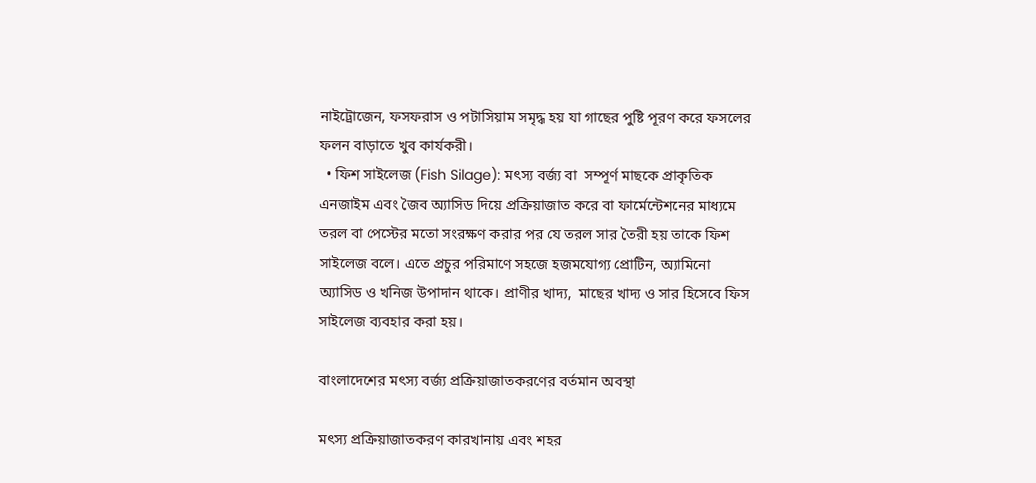নাইট্রোজেন, ফসফরাস ও পটাসিয়াম সমৃদ্ধ হয় যা গাছের পুষ্টি পূরণ করে ফসলের ফলন বাড়াতে খুব কার্যকরী।
  • ফিশ সাইলেজ (Fish Silage): মৎস্য বর্জ্য বা  সম্পূর্ণ মাছকে প্রাকৃতিক এনজাইম এবং জৈব অ্যাসিড দিয়ে প্রক্রিয়াজাত করে বা ফার্মেন্টেশনের মাধ্যমে তরল বা পেস্টের মতো সংরক্ষণ করার পর যে তরল সার তৈরী হয় তাকে ফিশ সাইলেজ বলে। এতে প্রচুর পরিমাণে সহজে হজমযোগ্য প্রোটিন, অ্যামিনো অ্যাসিড ও খনিজ উপাদান থাকে। প্রাণীর খাদ্য,  মাছের খাদ্য ও সার হিসেবে ফিস সাইলেজ ব্যবহার করা হয়।

বাংলাদেশের মৎস্য বর্জ্য প্রক্রিয়াজাতকরণের বর্তমান অবস্থা

মৎস্য প্রক্রিয়াজাতকরণ কারখানায় এবং শহর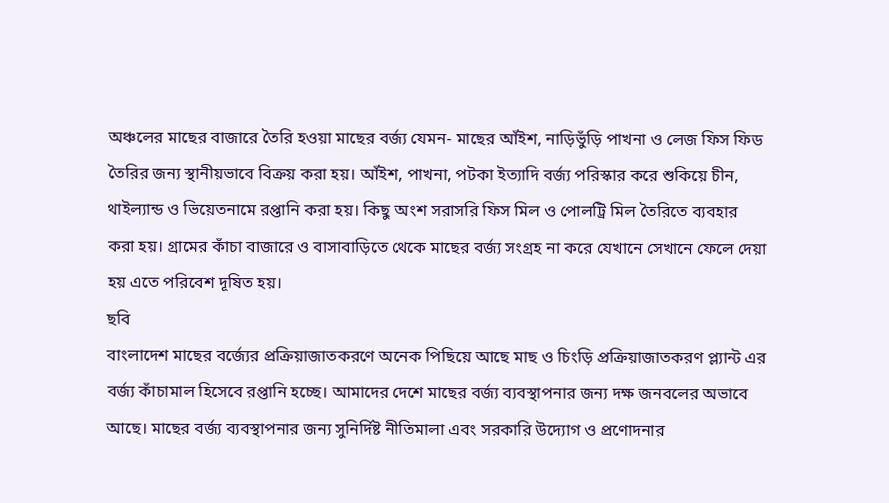অঞ্চলের মাছের বাজারে তৈরি হওয়া মাছের বর্জ্য যেমন- মাছের আঁইশ, নাড়িভুঁড়ি পাখনা ও লেজ ফিস ফিড তৈরির জন্য স্থানীয়ভাবে বিক্রয় করা হয়। আঁইশ, পাখনা, পটকা ইত্যাদি বর্জ্য পরিস্কার করে শুকিয়ে চীন, থাইল্যান্ড ও ভিয়েতনামে রপ্তানি করা হয়। কিছু অংশ সরাসরি ফিস মিল ও পোলট্রি মিল তৈরিতে ব্যবহার করা হয়। গ্রামের কাঁচা বাজারে ও বাসাবাড়িতে থেকে মাছের বর্জ্য সংগ্রহ না করে যেখানে সেখানে ফেলে দেয়া হয় এতে পরিবেশ দূষিত হয়।
ছবি
বাংলাদেশ মাছের বর্জ্যের প্রক্রিয়াজাতকরণে অনেক পিছিয়ে আছে মাছ ও চিংড়ি প্রক্রিয়াজাতকরণ প্ল্যান্ট এর বর্জ্য কাঁচামাল হিসেবে রপ্তানি হচ্ছে। আমাদের দেশে মাছের বর্জ্য ব্যবস্থাপনার জন্য দক্ষ জনবলের অভাবে আছে। মাছের বর্জ্য ব্যবস্থাপনার জন্য সুনির্দিষ্ট নীতিমালা এবং সরকারি উদ্যোগ ও প্রণোদনার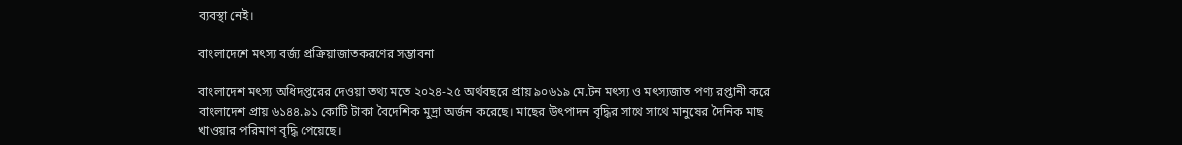ব্যবস্থা নেই।

বাংলাদেশে মৎস্য বর্জ্য প্রক্রিয়াজাতকরণের সম্ভাবনা

বাংলাদেশ মৎস্য অধিদপ্তরের দেওয়া তথ্য মতে ২০২৪-২৫ অর্থবছরে প্রায় ৯০৬১৯ মে.টন মৎস্য ও মৎস্যজাত পণ্য রপ্তানী করে বাংলাদেশ প্রায় ৬১৪৪.৯১ কোটি টাকা বৈদেশিক মুদ্রা অর্জন করেছে। মাছের উৎপাদন বৃদ্ধির সাথে সাথে মানুষের দৈনিক মাছ খাওয়ার পরিমাণ বৃদ্ধি পেয়েছে।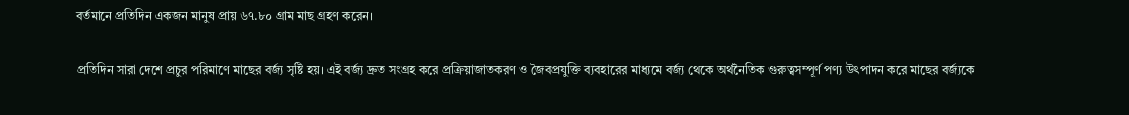বর্তমানে প্রতিদিন একজন মানুষ প্রায় ৬৭.৮০ গ্রাম মাছ গ্রহণ করেন।

প্রতিদিন সারা দেশে প্রচুর পরিমাণে মাছের বর্জ্য সৃষ্টি হয়। এই বর্জ্য দ্রুত সংগ্রহ করে প্রক্রিয়াজাতকরণ ও জৈবপ্রযুক্তি ব্যবহারের মাধ্যমে বর্জ্য থেকে অর্থনৈতিক গুরুত্বসম্পূর্ণ পণ্য উৎপাদন করে মাছের বর্জ্যকে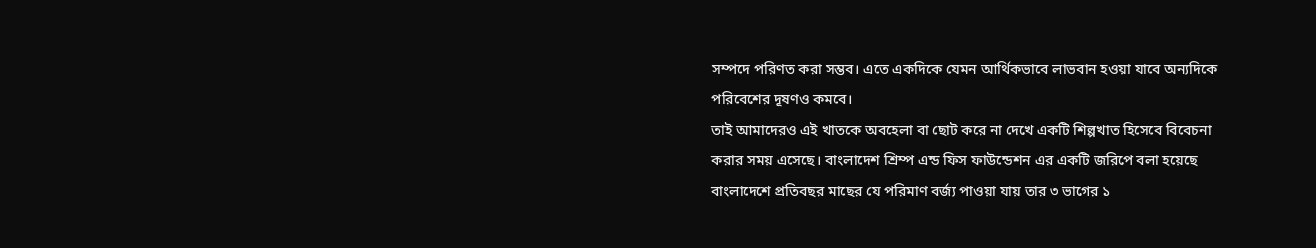সম্পদে পরিণত করা সম্ভব। এতে একদিকে যেমন আর্থিকভাবে লাভবান হওয়া যাবে অন্যদিকে পরিবেশের দূষণও কমবে।
তাই আমাদেরও এই খাতকে অবহেলা বা ছোট করে না দেখে একটি শিল্পখাত হিসেবে বিবেচনা করার সময় এসেছে। বাংলাদেশ শ্রিম্প এন্ড ফিস ফাউন্ডেশন এর একটি জরিপে বলা হয়েছে বাংলাদেশে প্রতিবছর মাছের যে পরিমাণ বর্জ্য পাওয়া যায় তার ৩ ভাগের ১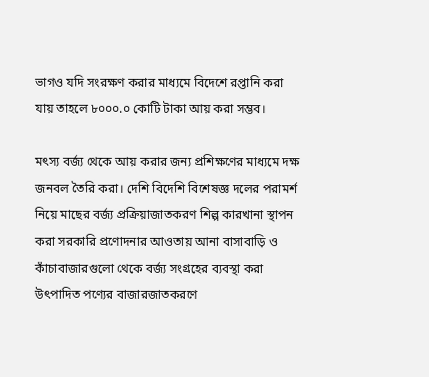ভাগও যদি সংরক্ষণ করার মাধ্যমে বিদেশে রপ্তানি করা যায় তাহলে ৮০০০.০ কোটি টাকা আয় করা সম্ভব।

মৎস্য বর্জ্য থেকে আয় করার জন্য প্রশিক্ষণের মাধ্যমে দক্ষ জনবল তৈরি করা। দেশি বিদেশি বিশেষজ্ঞ দলের পরামর্শ নিয়ে মাছের বর্জ্য প্রক্রিয়াজাতকরণ শিল্প কারখানা স্থাপন করা সরকারি প্রণোদনার আওতায় আনা বাসাবাড়ি ও কাঁচাবাজারগুলো থেকে বর্জ্য সংগ্রহের ব্যবস্থা করা উৎপাদিত পণ্যের বাজারজাতকরণে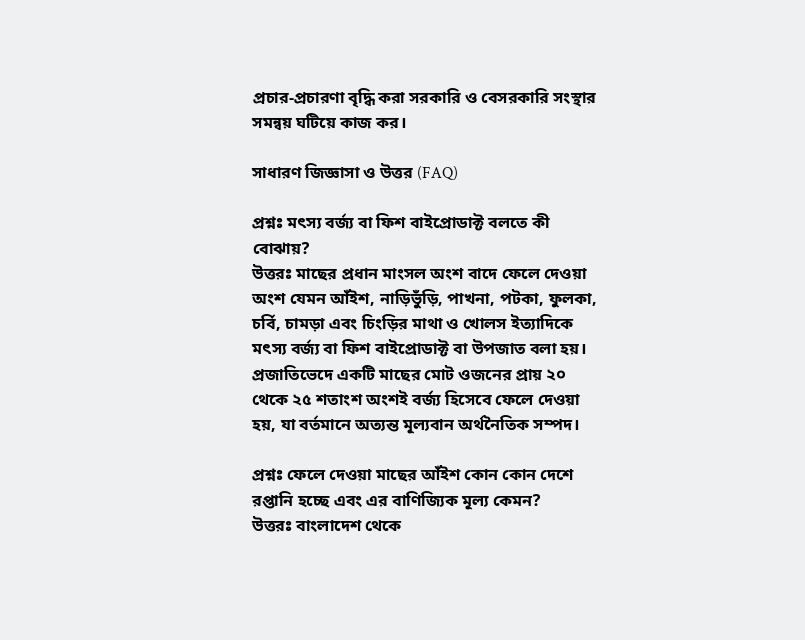প্রচার-প্রচারণা বৃদ্ধি করা সরকারি ও বেসরকারি সংস্থার সমন্বয় ঘটিয়ে কাজ কর।

সাধারণ জিজ্ঞাসা ও উত্তর (FAQ)

প্রশ্নঃ মৎস্য বর্জ্য বা ফিশ বাইপ্রোডাক্ট বলতে কী বোঝায়?
উত্তরঃ মাছের প্রধান মাংসল অংশ বাদে ফেলে দেওয়া অংশ যেমন আঁইশ, নাড়িভুঁড়ি, পাখনা, পটকা, ফুলকা, চর্বি, চামড়া এবং চিংড়ির মাথা ও খোলস ইত্যাদিকে মৎস্য বর্জ্য বা ফিশ বাইপ্রোডাক্ট বা উপজাত বলা হয়। প্রজাতিভেদে একটি মাছের মোট ওজনের প্রায় ২০ থেকে ২৫ শতাংশ অংশই বর্জ্য হিসেবে ফেলে দেওয়া হয়, যা বর্তমানে অত্যন্ত মূল্যবান অর্থনৈতিক সম্পদ।

প্রশ্নঃ ফেলে দেওয়া মাছের আঁইশ কোন কোন দেশে রপ্তানি হচ্ছে এবং এর বাণিজ্যিক মূল্য কেমন?
উত্তরঃ বাংলাদেশ থেকে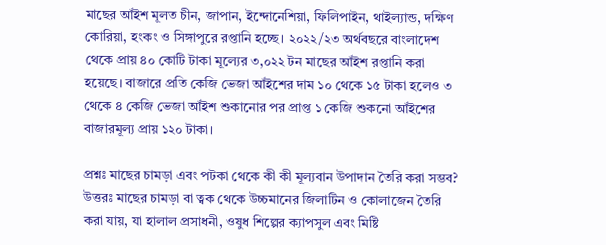মাছের আঁইশ মূলত চীন, জাপান, ইন্দোনেশিয়া, ফিলিপাইন, থাইল্যান্ড, দক্ষিণ কোরিয়া, হংকং ও সিঙ্গাপুরে রপ্তানি হচ্ছে। ২০২২/২৩ অর্থবছরে বাংলাদেশ থেকে প্রায় ৪০ কোটি টাকা মূল্যের ৩,০২২ টন মাছের আঁইশ রপ্তানি করা হয়েছে। বাজারে প্রতি কেজি ভেজা আঁইশের দাম ১০ থেকে ১৫ টাকা হলেও ৩ থেকে ৪ কেজি ভেজা আঁইশ শুকানোর পর প্রাপ্ত ১ কেজি শুকনো আঁইশের বাজারমূল্য প্রায় ১২০ টাকা।

প্রশ্নঃ মাছের চামড়া এবং পটকা থেকে কী কী মূল্যবান উপাদান তৈরি করা সম্ভব?
উত্তরঃ মাছের চামড়া বা ত্বক থেকে উচ্চমানের জিলাটিন ও কোলাজেন তৈরি করা যায়, যা হালাল প্রসাধনী, ওষুধ শিল্পের ক্যাপসুল এবং মিষ্টি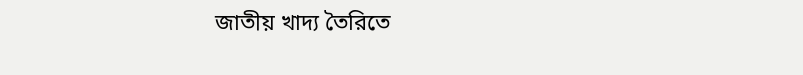জাতীয় খাদ্য তৈরিতে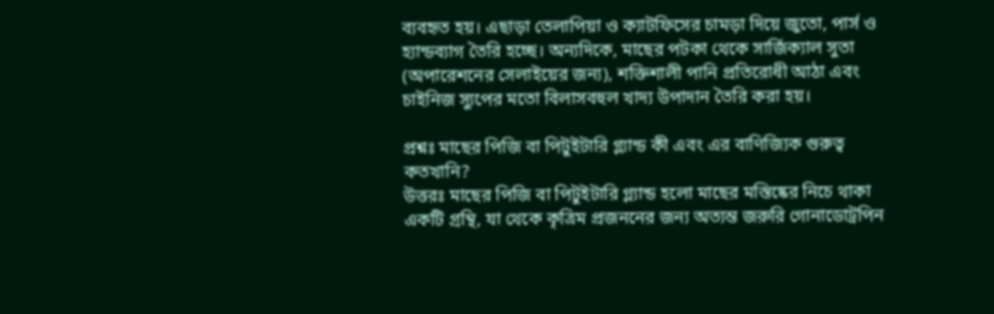ব্যবহৃত হয়। এছাড়া তেলাপিয়া ও ক্যাটফিসের চামড়া দিয়ে জুতো, পার্স ও হ্যান্ডব্যাগ তৈরি হচ্ছে। অন্যদিকে, মাছের পটকা থেকে সার্জিক্যাল সুতা (অপারেশনের সেলাইয়ের জন্য), শক্তিশালী পানি প্রতিরোধী আঠা এবং চাইনিজ স্যুপের মতো বিলাসবহুল খাদ্য উপাদান তৈরি করা হয়।

প্রশ্নঃ মাছের পিজি বা পিটুইটারি গ্ল্যান্ড কী এবং এর বাণিজ্যিক গুরুত্ব কতখানি?
উত্তরঃ মাছের পিজি বা পিটুইটারি গ্ল্যান্ড হলো মাছের মস্তিষ্কের নিচে থাকা একটি গ্রন্থি, যা থেকে কৃত্রিম প্রজননের জন্য অত্যন্ত জরুরি গোনাডোট্রপিন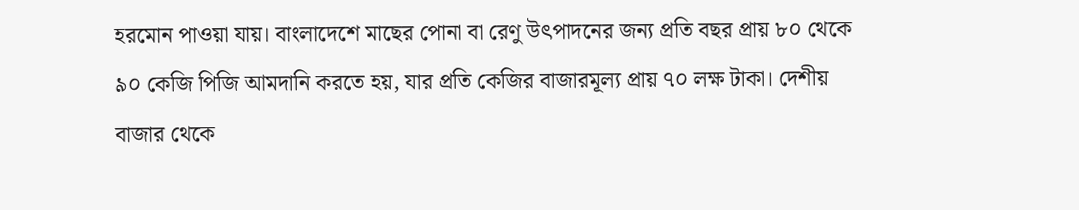হরমোন পাওয়া যায়। বাংলাদেশে মাছের পোনা বা রেণু উৎপাদনের জন্য প্রতি বছর প্রায় ৮০ থেকে ৯০ কেজি পিজি আমদানি করতে হয়, যার প্রতি কেজির বাজারমূল্য প্রায় ৭০ লক্ষ টাকা। দেশীয় বাজার থেকে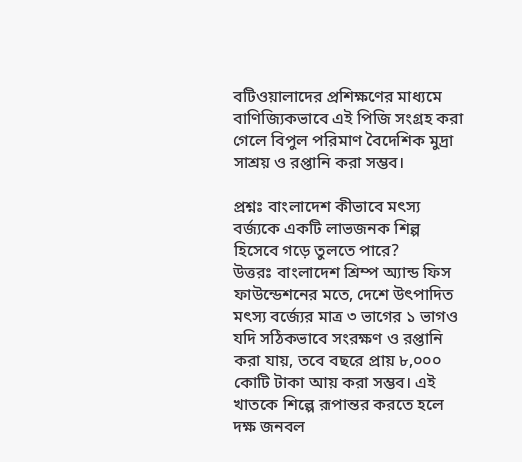বটিওয়ালাদের প্রশিক্ষণের মাধ্যমে বাণিজ্যিকভাবে এই পিজি সংগ্রহ করা গেলে বিপুল পরিমাণ বৈদেশিক মুদ্রা সাশ্রয় ও রপ্তানি করা সম্ভব।

প্রশ্নঃ বাংলাদেশ কীভাবে মৎস্য বর্জ্যকে একটি লাভজনক শিল্প হিসেবে গড়ে তুলতে পারে?
উত্তরঃ বাংলাদেশ শ্রিম্প অ্যান্ড ফিস ফাউন্ডেশনের মতে, দেশে উৎপাদিত মৎস্য বর্জ্যের মাত্র ৩ ভাগের ১ ভাগও যদি সঠিকভাবে সংরক্ষণ ও রপ্তানি করা যায়, তবে বছরে প্রায় ৮,০০০ কোটি টাকা আয় করা সম্ভব। এই খাতকে শিল্পে রূপান্তর করতে হলে দক্ষ জনবল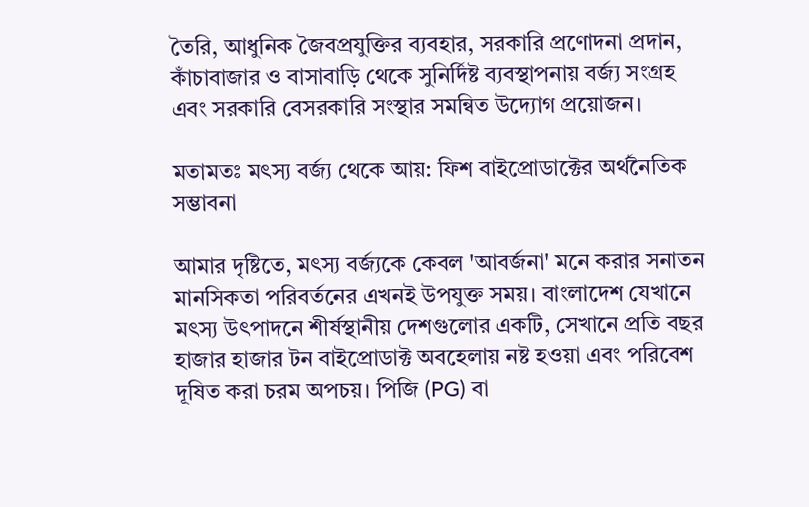তৈরি, আধুনিক জৈবপ্রযুক্তির ব্যবহার, সরকারি প্রণোদনা প্রদান, কাঁচাবাজার ও বাসাবাড়ি থেকে সুনির্দিষ্ট ব্যবস্থাপনায় বর্জ্য সংগ্রহ এবং সরকারি বেসরকারি সংস্থার সমন্বিত উদ্যোগ প্রয়োজন।

মতামতঃ মৎস্য বর্জ্য থেকে আয়: ফিশ বাইপ্রোডাক্টের অর্থনৈতিক সম্ভাবনা

আমার দৃষ্টিতে, মৎস্য বর্জ্যকে কেবল 'আবর্জনা' মনে করার সনাতন মানসিকতা পরিবর্তনের এখনই উপযুক্ত সময়। বাংলাদেশ যেখানে মৎস্য উৎপাদনে শীর্ষস্থানীয় দেশগুলোর একটি, সেখানে প্রতি বছর হাজার হাজার টন বাইপ্রোডাক্ট অবহেলায় নষ্ট হওয়া এবং পরিবেশ দূষিত করা চরম অপচয়। পিজি (PG) বা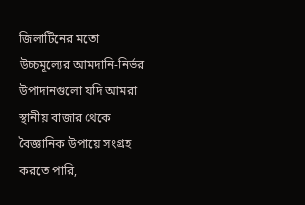জিলাটিনের মতো উচ্চমূল্যের আমদানি-নির্ভর উপাদানগুলো যদি আমরা স্থানীয় বাজার থেকে বৈজ্ঞানিক উপায়ে সংগ্রহ করতে পারি,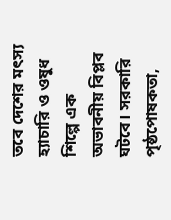তবে দেশের মৎস্য হ্যাচারি ও ওষুধ শিল্পে এক অভাবনীয় বিপ্লব ঘটবে। সরকারি পৃষ্ঠপোষকতা,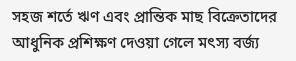সহজ শর্তে ঋণ এবং প্রান্তিক মাছ বিক্রেতাদের আধুনিক প্রশিক্ষণ দেওয়া গেলে মৎস্য বর্জ্য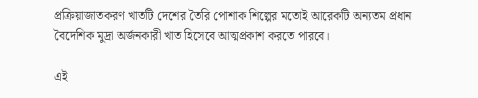প্রক্রিয়াজাতকরণ খাতটি দেশের তৈরি পোশাক শিল্পের মতোই আরেকটি অন্যতম প্রধান বৈদেশিক মুদ্রা অর্জনকারী খাত হিসেবে আত্মপ্রকাশ করতে পারবে।

এই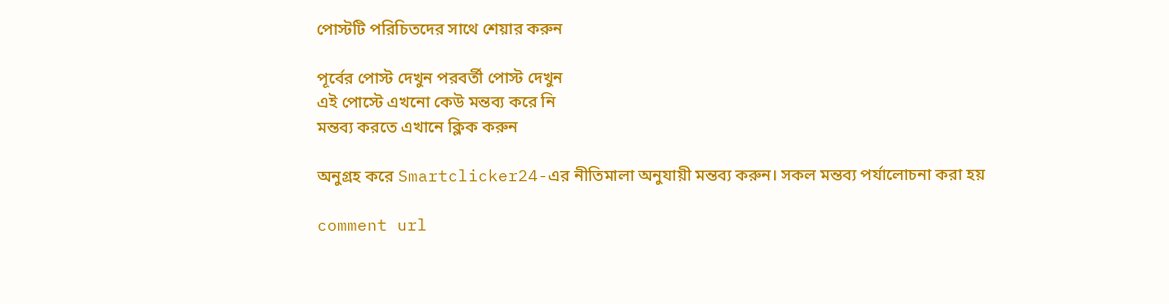পোস্টটি পরিচিতদের সাথে শেয়ার করুন

পূর্বের পোস্ট দেখুন পরবর্তী পোস্ট দেখুন
এই পোস্টে এখনো কেউ মন্তব্য করে নি
মন্তব্য করতে এখানে ক্লিক করুন

অনুগ্রহ করে Smartclicker24-এর নীতিমালা অনুযায়ী মন্তব্য করুন। সকল মন্তব্য পর্যালোচনা করা হয়

comment url